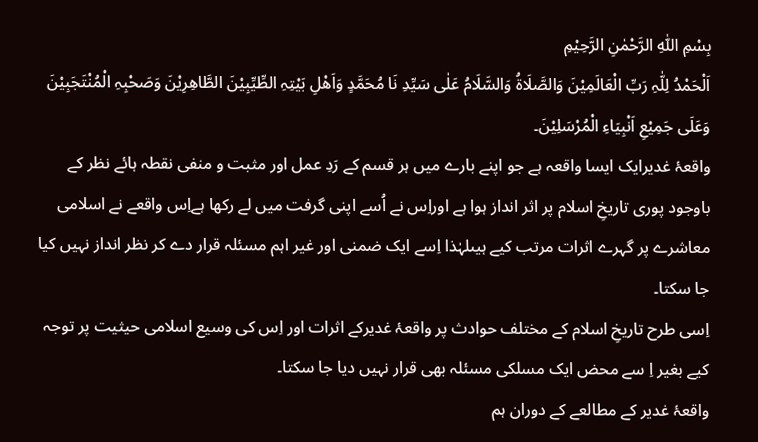بِسْمِ اللّٰہِ الرَّحْمٰنِ الرَّحِیْمِ
اَلْحَمْدُ لِلّٰہِ رَبِّ الْعَالَمِیْنَ وَالصَّلَاۃُ وَالسَّلَامُ عَلٰی سَیِّدِ نَا مُحَمَّدٍ وَاَھْلِ بَیْتِہِ الطِّیِّبِیْنَ الطَّاھِرِیْنَ وَصَحْبِہِ الْمُنْتَجَبِیْنَ وَعَلَی جَمِیْعِ اَنْبِیَاءِ الْمُرْسَلِیْنَ۔
واقعۂ غدیرایک ایسا واقعہ ہے جو اپنے بارے میں ہر قسم کے رَدِ عمل اور مثبت و منفی نقطہ ہائے نظر کے باوجود پوری تاریخِ اسلام پر اثر انداز ہوا ہے اوراِس نے اُسے اپنی گرفت میں لے رکھا ہےاِس واقعے نے اسلامی معاشرے پر گہرے اثرات مرتب کیے ہیںلہٰذا اِسے ایک ضمنی اور غیر اہم مسئلہ قرار دے کر نظر انداز نہیں کیا جا سکتا۔
اِسی طرح تاریخِ اسلام کے مختلف حوادث پر واقعۂ غدیرکے اثرات اور اِس کی وسیع اسلامی حیثیت پر توجہ کیے بغیر اِ سے محض ایک مسلکی مسئلہ بھی قرار نہیں دیا جا سکتا۔
واقعۂ غدیر کے مطالعے کے دوران ہم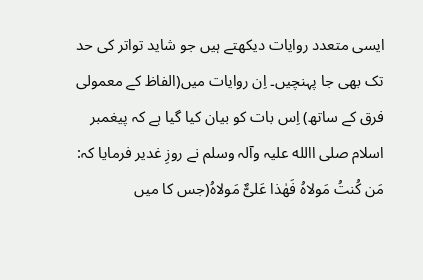ایسی متعدد روایات دیکھتے ہیں جو شاید تواتر کی حد تک بھی جا پہنچیں۔ اِن روایات میں(الفاظ کے معمولی فرق کے ساتھ) اِس بات کو بیان کیا گیا ہے کہ پیغمبر اسلام صلی االله علیہ وآلہ وسلم نے روزِ غدیر فرمایا کہ: مَن کُنتُ مَولاہُ فَھٰذا عَلیٌّ مَولاہُ(جس کا میں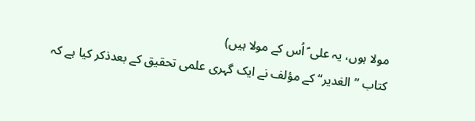مولا ہوں، یہ علی ؑ اُس کے مولا ہیں)
کتاب ”الغدیر“ کے مؤلف نے ایک گہری علمی تحقیق کے بعدذکر کیا ہے کہ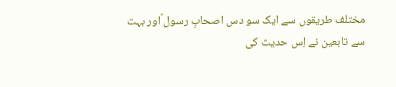مختلف طریقوں سے ایک سو دس اصحابِ رسول ؐاور بہت سے تابعین نے اِس حدیث کی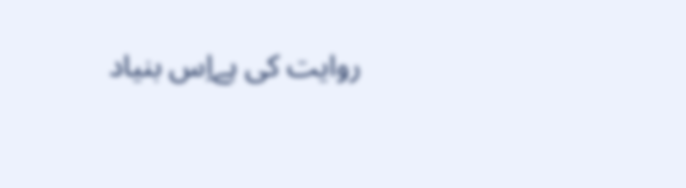روایت کی ہےاِس بنیاد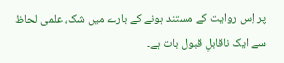پر اِس روایت کے مستند ہونے کے بارے میں شک، علمی لحاظ سے ایک ناقابلِ قبول بات ہے۔